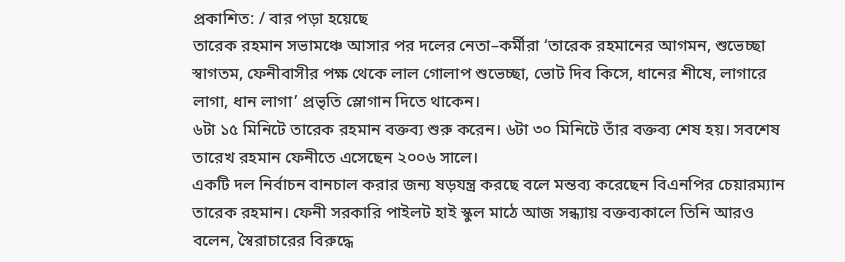প্রকাশিত: / বার পড়া হয়েছে
তারেক রহমান সভামঞ্চে আসার পর দলের নেতা–কর্মীরা ‘তারেক রহমানের আগমন, শুভেচ্ছা স্বাগতম, ফেনীবাসীর পক্ষ থেকে লাল গোলাপ শুভেচ্ছা, ভোট দিব কিসে, ধানের শীষে, লাগারে লাগা, ধান লাগা’ প্রভৃতি স্লোগান দিতে থাকেন।
৬টা ১৫ মিনিটে তারেক রহমান বক্তব্য শুরু করেন। ৬টা ৩০ মিনিটে তাঁর বক্তব্য শেষ হয়। সবশেষ তারেখ রহমান ফেনীতে এসেছেন ২০০৬ সালে।
একটি দল নির্বাচন বানচাল করার জন্য ষড়যন্ত্র করছে বলে মন্তব্য করেছেন বিএনপির চেয়ারম্যান তারেক রহমান। ফেনী সরকারি পাইলট হাই স্কুল মাঠে আজ সন্ধ্যায় বক্তব্যকালে তিনি আরও বলেন, স্বৈরাচারের বিরুদ্ধে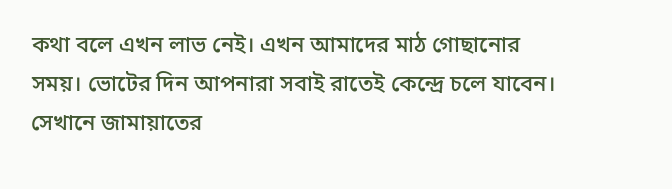কথা বলে এখন লাভ নেই। এখন আমাদের মাঠ গোছানোর সময়। ভোটের দিন আপনারা সবাই রাতেই কেন্দ্রে চলে যাবেন। সেখানে জামায়াতের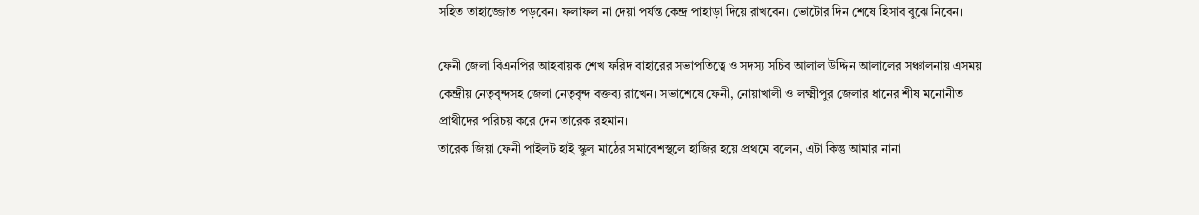সহিত তাহাজ্জোত পড়বেন। ফলাফল না দেয়া পর্যন্ত কেন্দ্র পাহাড়া দিয়ে রাখবেন। ভোটোর দিন শেষে হিসাব বুঝে নিবেন।

ফেনী জেলা বিএনপির আহবায়ক শেখ ফরিদ বাহারের সভাপতিত্বে ও সদস্য সচিব আলাল উদ্দিন আলালের সঞ্চালনায় এসময় কেন্দ্রীয় নেতৃবৃন্দসহ জেলা নেতৃবৃন্দ বক্তব্য রাখেন। সভাশেষে ফেনী, নোয়াখালী ও লক্ষ্মীপুর জেলার ধানের শীষ মনোনীত প্রাথীদের পরিচয় করে দেন তারেক রহমান।
তারেক জিয়া ফেনী পাইলট হাই স্কুল মাঠের সমাবেশস্থলে হাজির হয়ে প্রথমে বলেন, এটা কিন্তু আমার নানা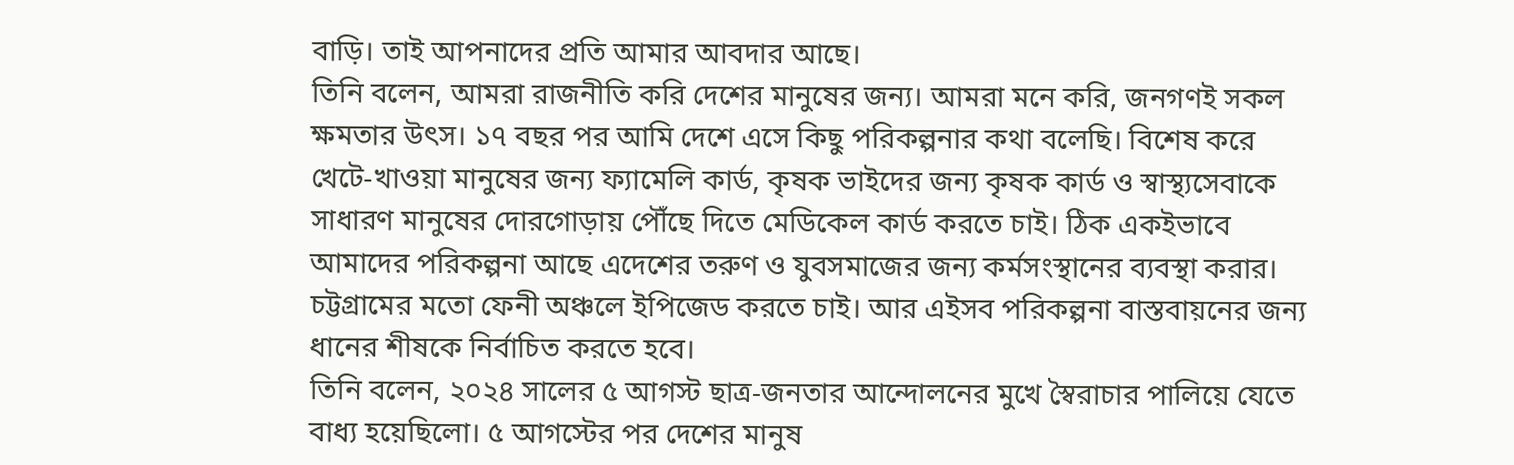বাড়ি। তাই আপনাদের প্রতি আমার আবদার আছে।
তিনি বলেন, আমরা রাজনীতি করি দেশের মানুষের জন্য। আমরা মনে করি, জনগণই সকল ক্ষমতার উৎস। ১৭ বছর পর আমি দেশে এসে কিছু পরিকল্পনার কথা বলেছি। বিশেষ করে খেটে-খাওয়া মানুষের জন্য ফ্যামেলি কার্ড, কৃষক ভাইদের জন্য কৃষক কার্ড ও স্বাস্থ্যসেবাকে সাধারণ মানুষের দোরগোড়ায় পৌঁছে দিতে মেডিকেল কার্ড করতে চাই। ঠিক একইভাবে আমাদের পরিকল্পনা আছে এদেশের তরুণ ও যুবসমাজের জন্য কর্মসংস্থানের ব্যবস্থা করার। চট্টগ্রামের মতো ফেনী অঞ্চলে ইপিজেড করতে চাই। আর এইসব পরিকল্পনা বাস্তবায়নের জন্য ধানের শীষকে নির্বাচিত করতে হবে।
তিনি বলেন, ২০২৪ সালের ৫ আগস্ট ছাত্র-জনতার আন্দোলনের মুখে স্বৈরাচার পালিয়ে যেতে বাধ্য হয়েছিলো। ৫ আগস্টের পর দেশের মানুষ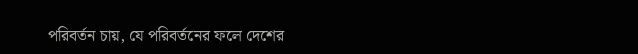পরিবর্তন চায়, যে পরিবর্তনের ফলে দেশের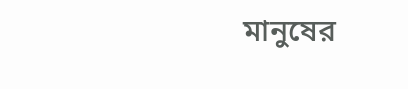মানুষের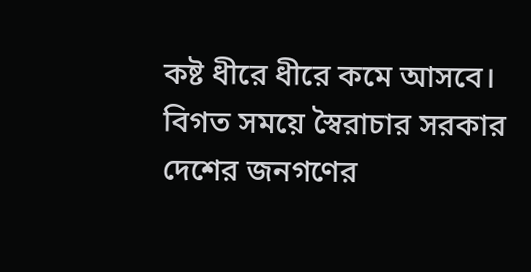কষ্ট ধীরে ধীরে কমে আসবে। বিগত সময়ে স্বৈরাচার সরকার দেশের জনগণের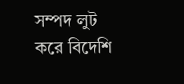সম্পদ লুট করে বিদেশি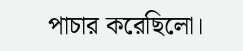পাচার করেছিলো।